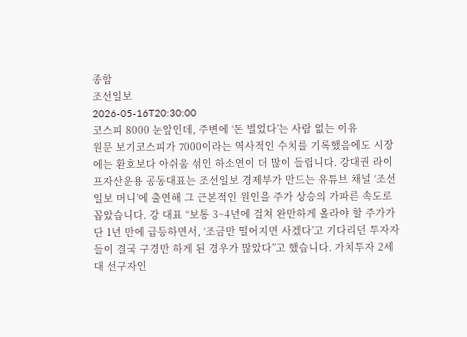종합
조선일보
2026-05-16T20:30:00
코스피 8000 눈앞인데, 주변에 ‘돈 벌었다’는 사람 없는 이유
원문 보기코스피가 7000이라는 역사적인 수치를 기록했음에도 시장에는 환호보다 아쉬움 섞인 하소연이 더 많이 들립니다. 강대권 라이프자산운용 공동대표는 조선일보 경제부가 만드는 유튜브 채널 ‘조선일보 머니’에 출연해 그 근본적인 원인을 주가 상승의 가파른 속도로 꼽았습니다. 강 대표 “보통 3~4년에 걸쳐 완만하게 올라야 할 주가가 단 1년 만에 급등하면서, ‘조금만 떨어지면 사겠다’고 기다리던 투자자들이 결국 구경만 하게 된 경우가 많았다”고 했습니다. 가치투자 2세대 선구자인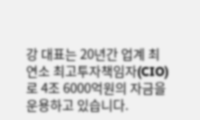강 대표는 20년간 업계 최연소 최고투자책임자(CIO)로 4조 6000억원의 자금을 운용하고 있습니다.